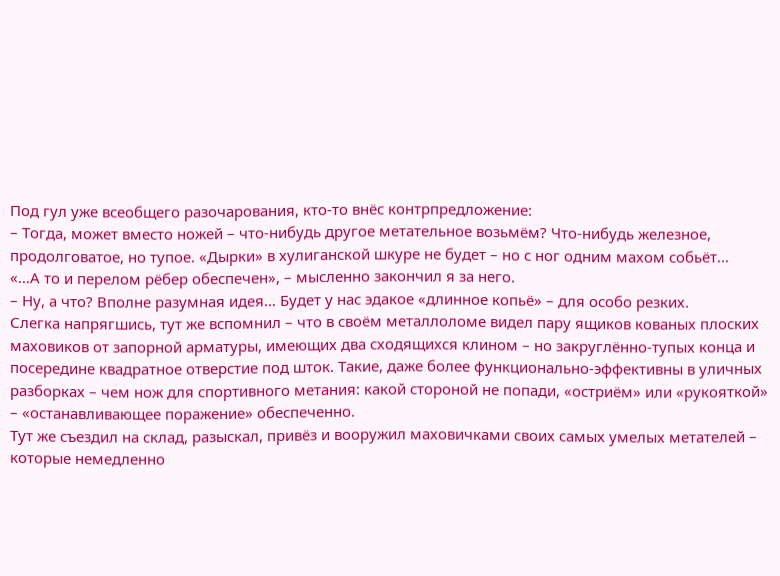Под гул уже всеобщего разочарования, кто-то внёс контрпредложение:
– Тогда, может вместо ножей – что-нибудь другое метательное возьмём? Что-нибудь железное, продолговатое, но тупое. «Дырки» в хулиганской шкуре не будет – но с ног одним махом собьёт…
«…А то и перелом рёбер обеспечен», – мысленно закончил я за него.
– Ну, а что? Вполне разумная идея… Будет у нас эдакое «длинное копьё» – для особо резких.
Слегка напрягшись, тут же вспомнил – что в своём металлоломе видел пару ящиков кованых плоских маховиков от запорной арматуры, имеющих два сходящихся клином – но закруглённо-тупых конца и посередине квадратное отверстие под шток. Такие, даже более функционально-эффективны в уличных разборках – чем нож для спортивного метания: какой стороной не попади, «остриём» или «рукояткой» – «останавливающее поражение» обеспеченно.
Тут же съездил на склад, разыскал, привёз и вооружил маховичками своих самых умелых метателей – которые немедленно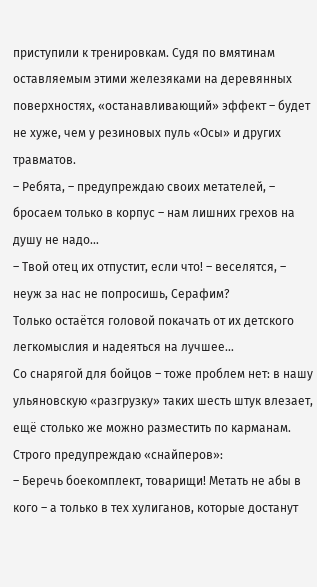приступили к тренировкам. Судя по вмятинам оставляемым этими железяками на деревянных поверхностях, «останавливающий» эффект – будет не хуже, чем у резиновых пуль «Осы» и других травматов.
– Ребята, – предупреждаю своих метателей, – бросаем только в корпус – нам лишних грехов на душу не надо…
– Твой отец их отпустит, если что! – веселятся, – неуж за нас не попросишь, Серафим?
Только остаётся головой покачать от их детского легкомыслия и надеяться на лучшее…
Со снарягой для бойцов – тоже проблем нет: в нашу ульяновскую «разгрузку» таких шесть штук влезает, ещё столько же можно разместить по карманам.
Строго предупреждаю «снайперов»:
– Беречь боекомплект, товарищи! Метать не абы в кого – а только в тех хулиганов, которые достанут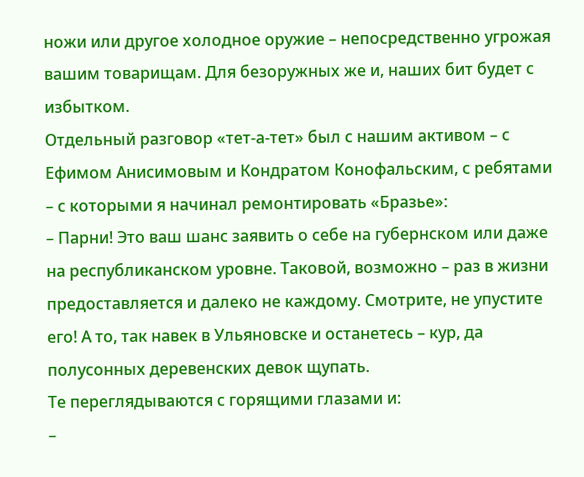ножи или другое холодное оружие – непосредственно угрожая вашим товарищам. Для безоружных же и, наших бит будет с избытком.
Отдельный разговор «тет-а-тет» был с нашим активом – с Ефимом Анисимовым и Кондратом Конофальским, с ребятами – с которыми я начинал ремонтировать «Бразье»:
– Парни! Это ваш шанс заявить о себе на губернском или даже на республиканском уровне. Таковой, возможно – раз в жизни предоставляется и далеко не каждому. Смотрите, не упустите его! А то, так навек в Ульяновске и останетесь – кур, да полусонных деревенских девок щупать.
Те переглядываются с горящими глазами и:
–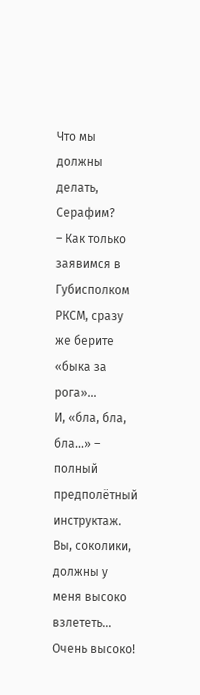Что мы должны делать, Серафим?
– Как только заявимся в Губисполком РКСМ, сразу же берите «быка за рога»…
И, «бла, бла, бла…» – полный предполётный инструктаж.
Вы, соколики, должны у меня высоко взлететь… Очень высоко!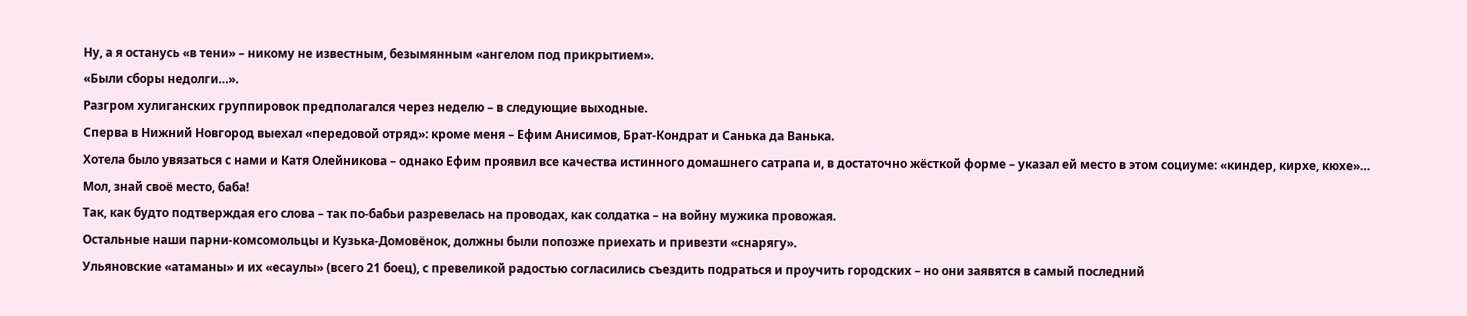Ну, а я останусь «в тени» – никому не известным, безымянным «ангелом под прикрытием».
«Были сборы недолги…».
Разгром хулиганских группировок предполагался через неделю – в следующие выходные.
Сперва в Нижний Новгород выехал «передовой отряд»: кроме меня – Ефим Анисимов, Брат-Кондрат и Санька да Ванька.
Хотела было увязаться с нами и Катя Олейникова – однако Ефим проявил все качества истинного домашнего сатрапа и, в достаточно жёсткой форме – указал ей место в этом социуме: «киндер, кирхе, кюхе»…
Мол, знай своё место, баба!
Так, как будто подтверждая его слова – так по-бабьи разревелась на проводах, как солдатка – на войну мужика провожая.
Остальные наши парни-комсомольцы и Кузька-Домовёнок, должны были попозже приехать и привезти «снарягу».
Ульяновские «атаманы» и их «есаулы» (всего 21 боец), с превеликой радостью согласились съездить подраться и проучить городских – но они заявятся в самый последний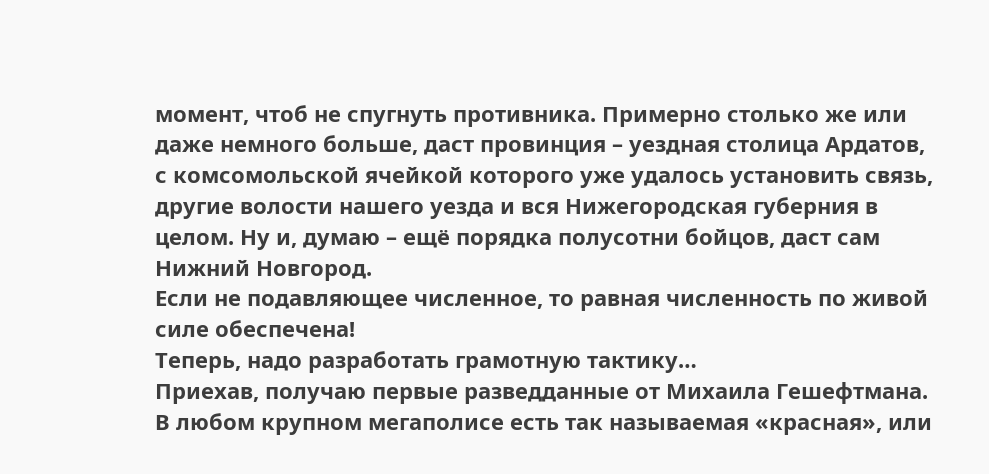момент, чтоб не спугнуть противника. Примерно столько же или даже немного больше, даст провинция – уездная столица Ардатов, с комсомольской ячейкой которого уже удалось установить связь, другие волости нашего уезда и вся Нижегородская губерния в целом. Ну и, думаю – ещё порядка полусотни бойцов, даст сам Нижний Новгород.
Если не подавляющее численное, то равная численность по живой силе обеспечена!
Теперь, надо разработать грамотную тактику…
Приехав, получаю первые разведданные от Михаила Гешефтмана.
В любом крупном мегаполисе есть так называемая «красная», или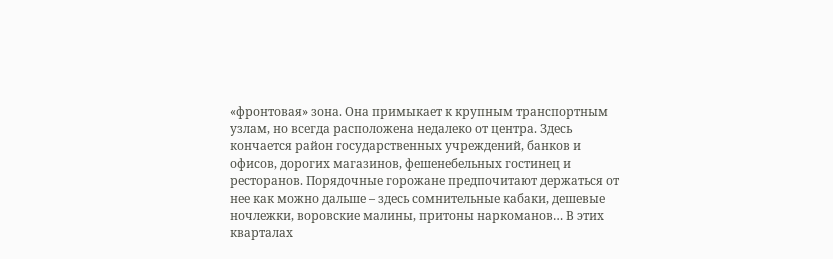«фронтовая» зона. Она примыкает к крупным транспортным узлам, но всегда расположена недалеко от центра. Здесь кончается район государственных учреждений, банков и офисов, дорогих магазинов, фешенебельных гостинец и ресторанов. Порядочные горожане предпочитают держаться от нее как можно дальше – здесь сомнительные кабаки, дешевые ночлежки, воровские малины, притоны наркоманов… В этих кварталах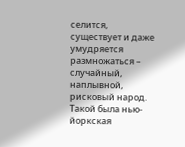селится, существует и даже умудряется размножаться – случайный, наплывной, рисковый народ. Такой была нью-йоркская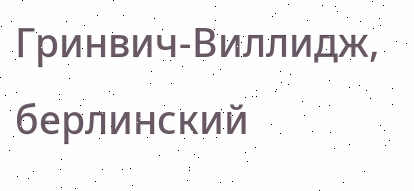Гринвич-Виллидж, берлинский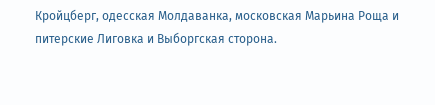Кройцберг, одесская Молдаванка, московская Марьина Роща и питерские Лиговка и Выборгская сторона.